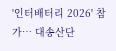'인터배터리 2026' 참가… 대송산단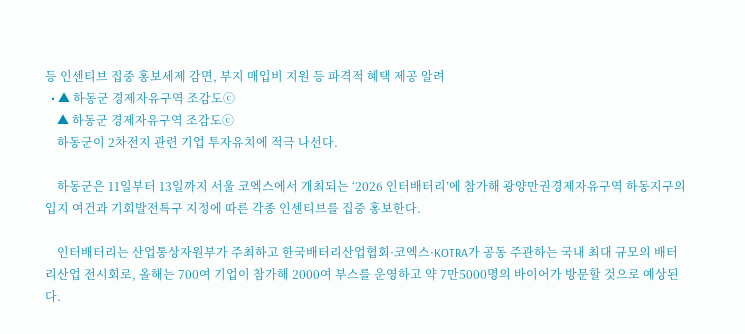등 인센티브 집중 홍보세제 감면, 부지 매입비 지원 등 파격적 혜택 제공 알려
  • ▲ 하동군 경제자유구역 조감도ⓒ
    ▲ 하동군 경제자유구역 조감도ⓒ
    하동군이 2차전지 관련 기업 투자유치에 적극 나선다.

    하동군은 11일부터 13일까지 서울 코엑스에서 개최되는 ‘2026 인터배터리’에 참가해 광양만권경제자유구역 하동지구의 입지 여건과 기회발전특구 지정에 따른 각종 인센티브를 집중 홍보한다.

    인터배터리는 산업통상자원부가 주최하고 한국배터리산업협회·코엑스·KOTRA가 공동 주관하는 국내 최대 규모의 배터리산업 전시회로, 올해는 700여 기업이 참가해 2000여 부스를 운영하고 약 7만5000명의 바이어가 방문할 것으로 예상된다.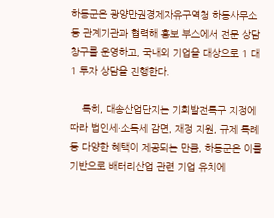하동군은 광양만권경제자유구역청 하동사무소 등 관계기관과 협력해 홍보 부스에서 전문 상담 창구를 운영하고, 국내외 기업을 대상으로 1 대 1 투자 상담을 진행한다.

    특히, 대송산업단지는 기회발전특구 지정에 따라 법인세·소득세 감면, 재정 지원, 규제 특례 등 다양한 혜택이 제공되는 만큼, 하동군은 이를 기반으로 배터리산업 관련 기업 유치에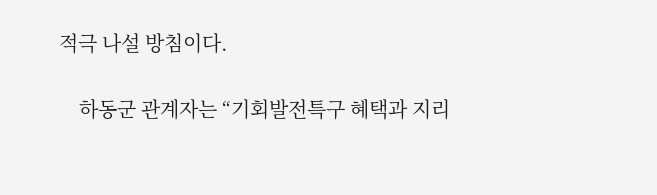적극 나설 방침이다.

    하동군 관계자는 “기회발전특구 혜택과 지리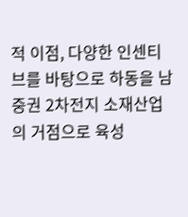적 이점, 다양한 인센티브를 바탕으로 하동을 남중권 2차전지 소재산업의 거점으로 육성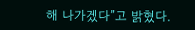해 나가겠다”고 밝혔다.